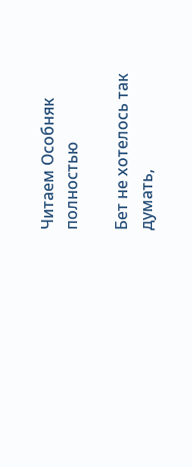Читаем Особняк полностью

Бет не хотелось так думать,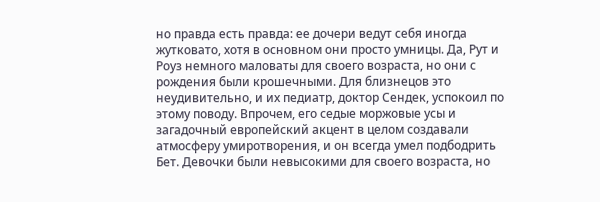но правда есть правда: ее дочери ведут себя иногда жутковато, хотя в основном они просто умницы. Да, Рут и Роуз немного маловаты для своего возраста, но они с рождения были крошечными. Для близнецов это неудивительно, и их педиатр, доктор Сендек, успокоил по этому поводу. Впрочем, его седые моржовые усы и загадочный европейский акцент в целом создавали атмосферу умиротворения, и он всегда умел подбодрить Бет. Девочки были невысокими для своего возраста, но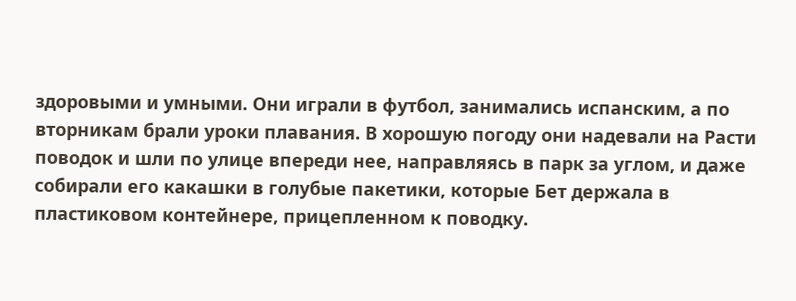здоровыми и умными. Они играли в футбол, занимались испанским, а по вторникам брали уроки плавания. В хорошую погоду они надевали на Расти поводок и шли по улице впереди нее, направляясь в парк за углом, и даже собирали его какашки в голубые пакетики, которые Бет держала в пластиковом контейнере, прицепленном к поводку.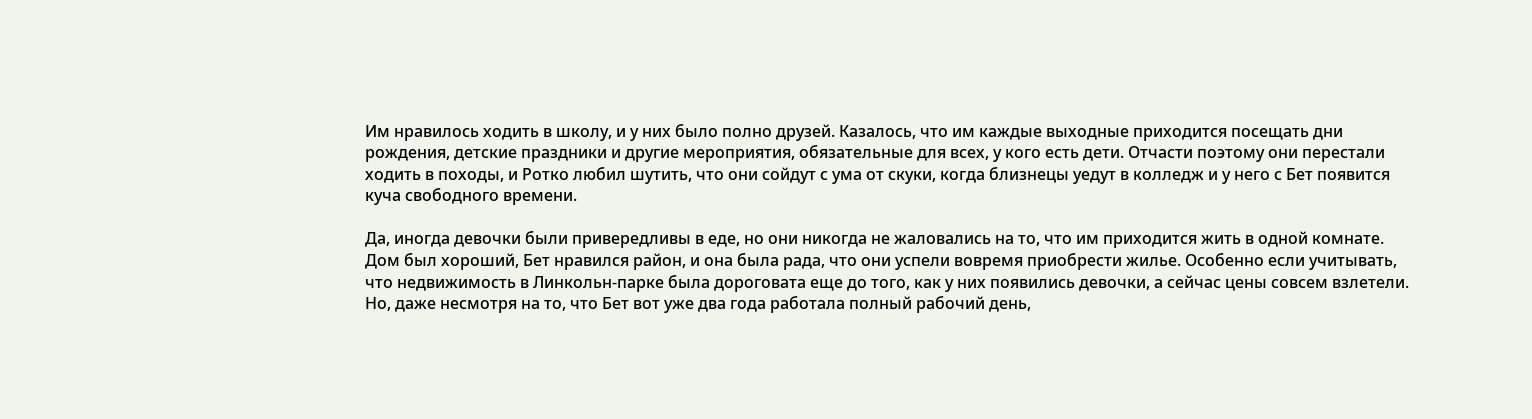Им нравилось ходить в школу, и у них было полно друзей. Казалось, что им каждые выходные приходится посещать дни рождения, детские праздники и другие мероприятия, обязательные для всех, у кого есть дети. Отчасти поэтому они перестали ходить в походы, и Ротко любил шутить, что они сойдут с ума от скуки, когда близнецы уедут в колледж и у него с Бет появится куча свободного времени.

Да, иногда девочки были привередливы в еде, но они никогда не жаловались на то, что им приходится жить в одной комнате. Дом был хороший, Бет нравился район, и она была рада, что они успели вовремя приобрести жилье. Особенно если учитывать, что недвижимость в Линкольн-парке была дороговата еще до того, как у них появились девочки, а сейчас цены совсем взлетели. Но, даже несмотря на то, что Бет вот уже два года работала полный рабочий день,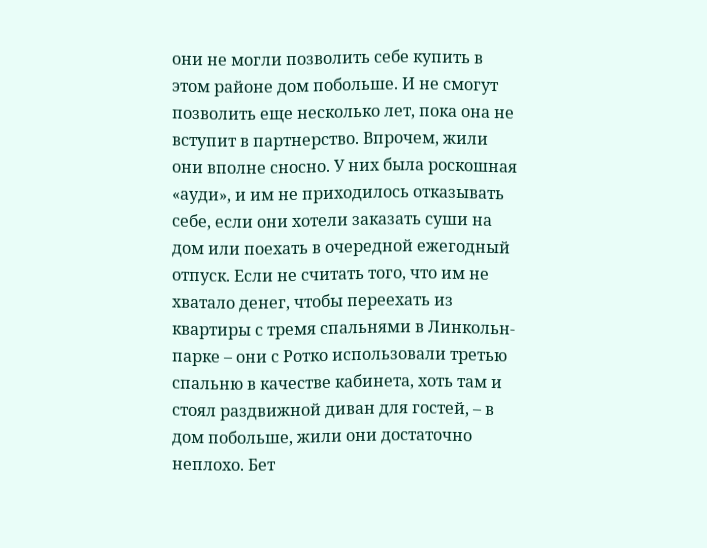они не могли позволить себе купить в этом районе дом побольше. И не смогут позволить еще несколько лет, пока она не вступит в партнерство. Впрочем, жили они вполне сносно. У них была роскошная «ауди», и им не приходилось отказывать себе, если они хотели заказать суши на дом или поехать в очередной ежегодный отпуск. Если не считать того, что им не хватало денег, чтобы переехать из квартиры с тремя спальнями в Линкольн-парке – они с Ротко использовали третью спальню в качестве кабинета, хоть там и стоял раздвижной диван для гостей, – в дом побольше, жили они достаточно неплохо. Бет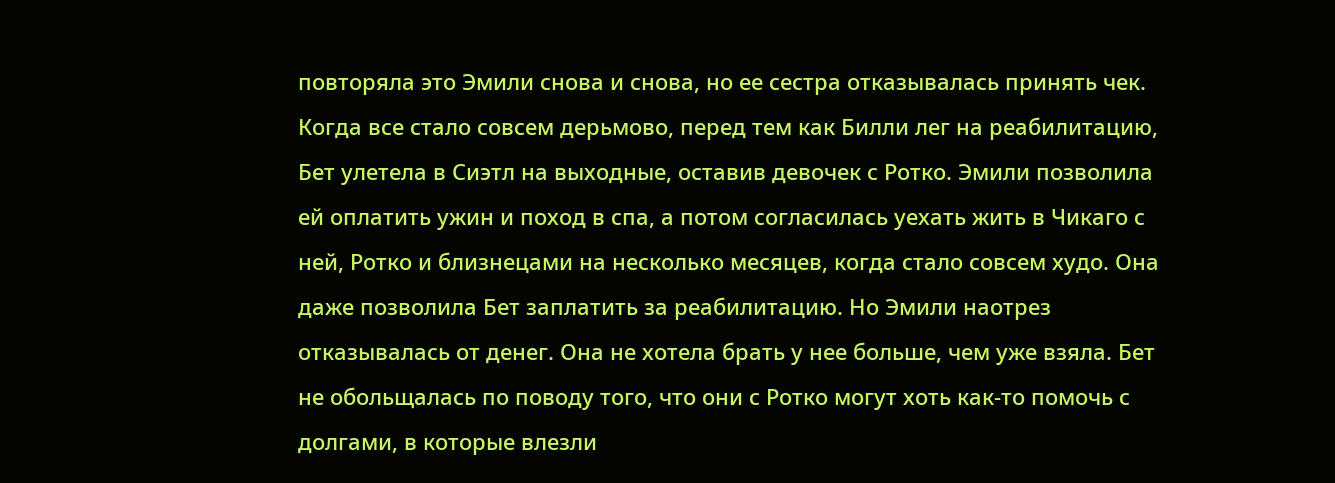повторяла это Эмили снова и снова, но ее сестра отказывалась принять чек. Когда все стало совсем дерьмово, перед тем как Билли лег на реабилитацию, Бет улетела в Сиэтл на выходные, оставив девочек с Ротко. Эмили позволила ей оплатить ужин и поход в спа, а потом согласилась уехать жить в Чикаго с ней, Ротко и близнецами на несколько месяцев, когда стало совсем худо. Она даже позволила Бет заплатить за реабилитацию. Но Эмили наотрез отказывалась от денег. Она не хотела брать у нее больше, чем уже взяла. Бет не обольщалась по поводу того, что они с Ротко могут хоть как-то помочь с долгами, в которые влезли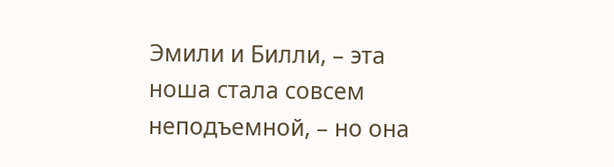Эмили и Билли, – эта ноша стала совсем неподъемной, – но она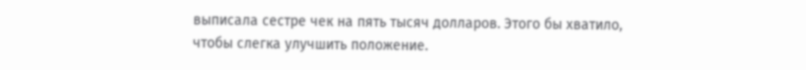выписала сестре чек на пять тысяч долларов. Этого бы хватило, чтобы слегка улучшить положение.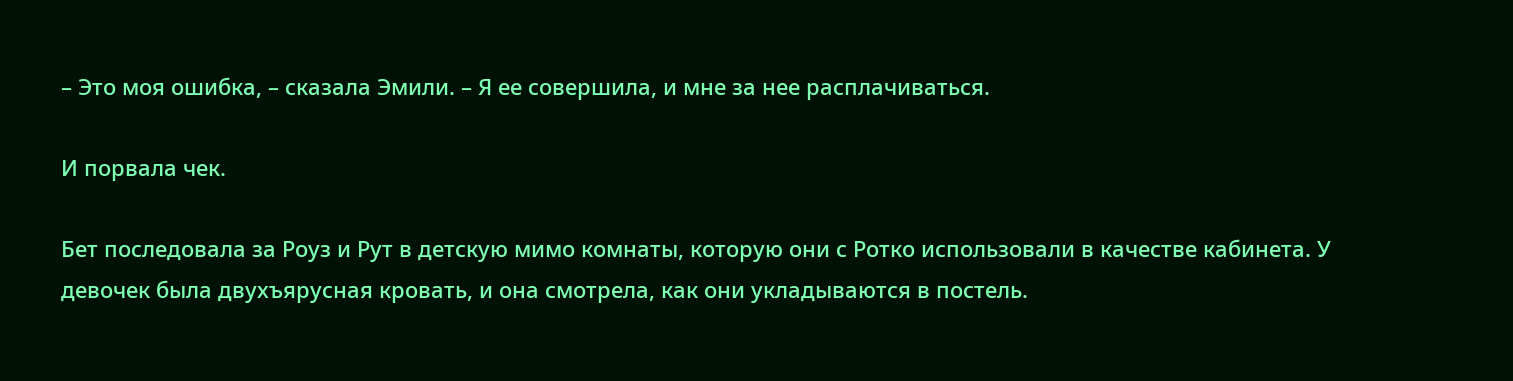– Это моя ошибка, – сказала Эмили. – Я ее совершила, и мне за нее расплачиваться.

И порвала чек.

Бет последовала за Роуз и Рут в детскую мимо комнаты, которую они с Ротко использовали в качестве кабинета. У девочек была двухъярусная кровать, и она смотрела, как они укладываются в постель.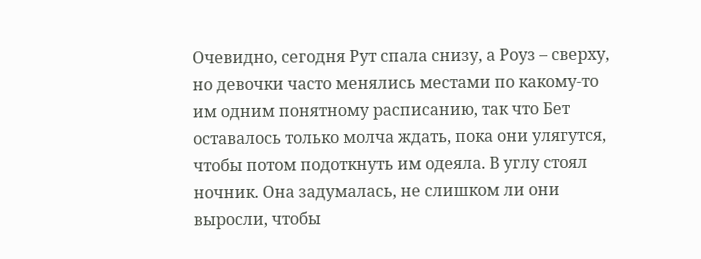Очевидно, сегодня Рут спала снизу, а Роуз – сверху, но девочки часто менялись местами по какому-то им одним понятному расписанию, так что Бет оставалось только молча ждать, пока они улягутся, чтобы потом подоткнуть им одеяла. В углу стоял ночник. Она задумалась, не слишком ли они выросли, чтобы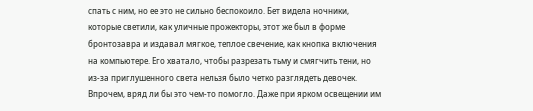спать с ним, но ее это не сильно беспокоило. Бет видела ночники, которые светили, как уличные прожекторы, этот же был в форме бронтозавра и издавал мягкое, теплое свечение, как кнопка включения на компьютере. Его хватало, чтобы разрезать тьму и смягчить тени, но из-за приглушенного света нельзя было четко разглядеть девочек. Впрочем, вряд ли бы это чем-то помогло. Даже при ярком освещении им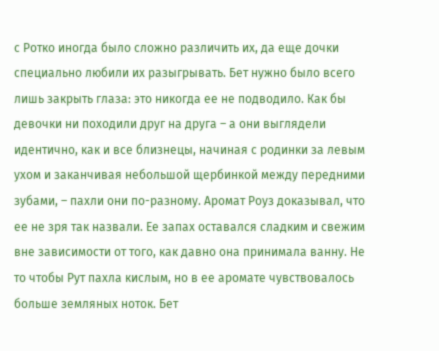с Ротко иногда было сложно различить их, да еще дочки специально любили их разыгрывать. Бет нужно было всего лишь закрыть глаза: это никогда ее не подводило. Как бы девочки ни походили друг на друга – а они выглядели идентично, как и все близнецы, начиная с родинки за левым ухом и заканчивая небольшой щербинкой между передними зубами, – пахли они по-разному. Аромат Роуз доказывал, что ее не зря так назвали. Ее запах оставался сладким и свежим вне зависимости от того, как давно она принимала ванну. Не то чтобы Рут пахла кислым, но в ее аромате чувствовалось больше земляных ноток. Бет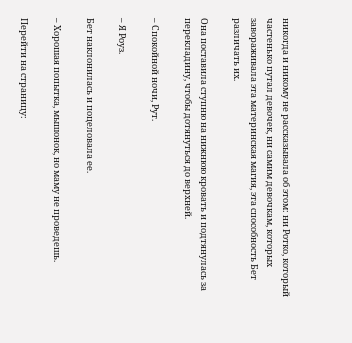никогда и никому не рассказывала об этом: ни Ротко, который частенько путал девочек, ни самим девочкам, которых завораживала эта материнская магия, эта способность Бет различать их.

Она поставила ступню на нижнюю кровать и подтянулась за перекладину, чтобы дотянуться до верхней.

– Спокойной ночи, Рут.

– Я Роуз.

Бет наклонилась и поцеловала ее.

– Хорошая попытка, мышонок, но маму не проведешь.

Перейти на страницу: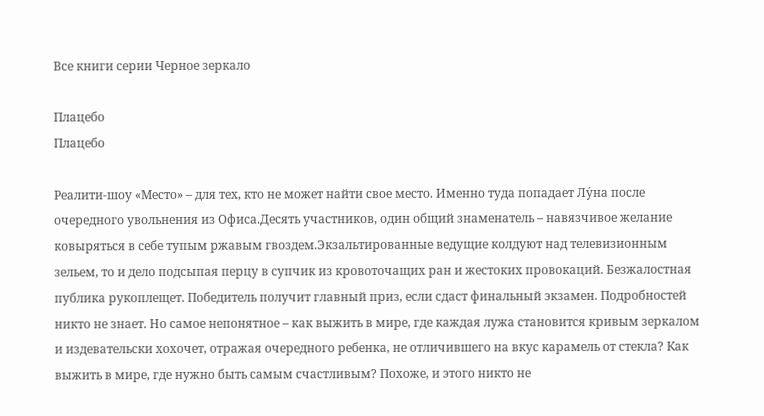Все книги серии Черное зеркало

Плацебо
Плацебо

Реалити-шоу «Место» – для тех, кто не может найти свое место. Именно туда попадает Лу́на после очередного увольнения из Офиса.Десять участников, один общий знаменатель – навязчивое желание ковыряться в себе тупым ржавым гвоздем.Экзальтированные ведущие колдуют над телевизионным зельем, то и дело подсыпая перцу в супчик из кровоточащих ран и жестоких провокаций. Безжалостная публика рукоплещет. Победитель получит главный приз, если сдаст финальный экзамен. Подробностей никто не знает. Но самое непонятное – как выжить в мире, где каждая лужа становится кривым зеркалом и издевательски хохочет, отражая очередного ребенка, не отличившего на вкус карамель от стекла? Как выжить в мире, где нужно быть самым счастливым? Похоже, и этого никто не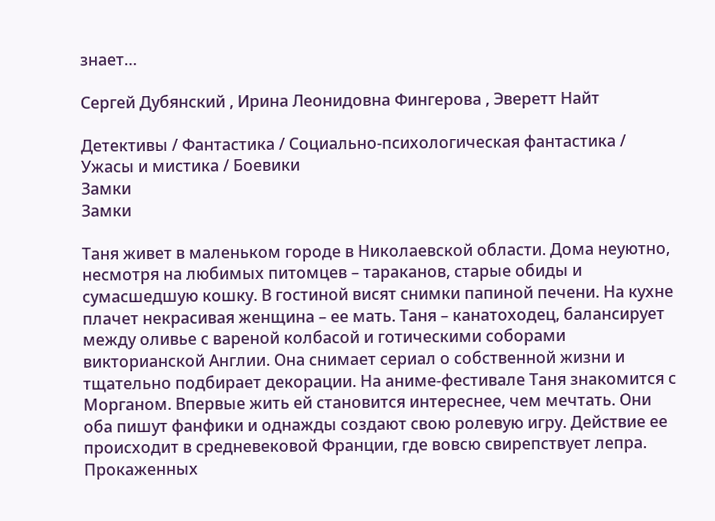знает…

Сергей Дубянский , Ирина Леонидовна Фингерова , Эверетт Найт

Детективы / Фантастика / Социально-психологическая фантастика / Ужасы и мистика / Боевики
Замки
Замки

Таня живет в маленьком городе в Николаевской области. Дома неуютно, несмотря на любимых питомцев – тараканов, старые обиды и сумасшедшую кошку. В гостиной висят снимки папиной печени. На кухне плачет некрасивая женщина – ее мать. Таня – канатоходец, балансирует между оливье с вареной колбасой и готическими соборами викторианской Англии. Она снимает сериал о собственной жизни и тщательно подбирает декорации. На аниме-фестивале Таня знакомится с Морганом. Впервые жить ей становится интереснее, чем мечтать. Они оба пишут фанфики и однажды создают свою ролевую игру. Действие ее происходит в средневековой Франции, где вовсю свирепствует лепра. Прокаженных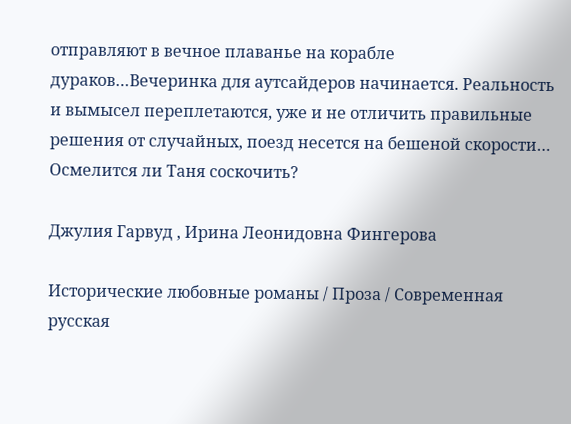отправляют в вечное плаванье на корабле дураков…Вечеринка для аутсайдеров начинается. Реальность и вымысел переплетаются, уже и не отличить правильные решения от случайных, поезд несется на бешеной скорости… Осмелится ли Таня соскочить?

Джулия Гарвуд , Ирина Леонидовна Фингерова

Исторические любовные романы / Проза / Современная русская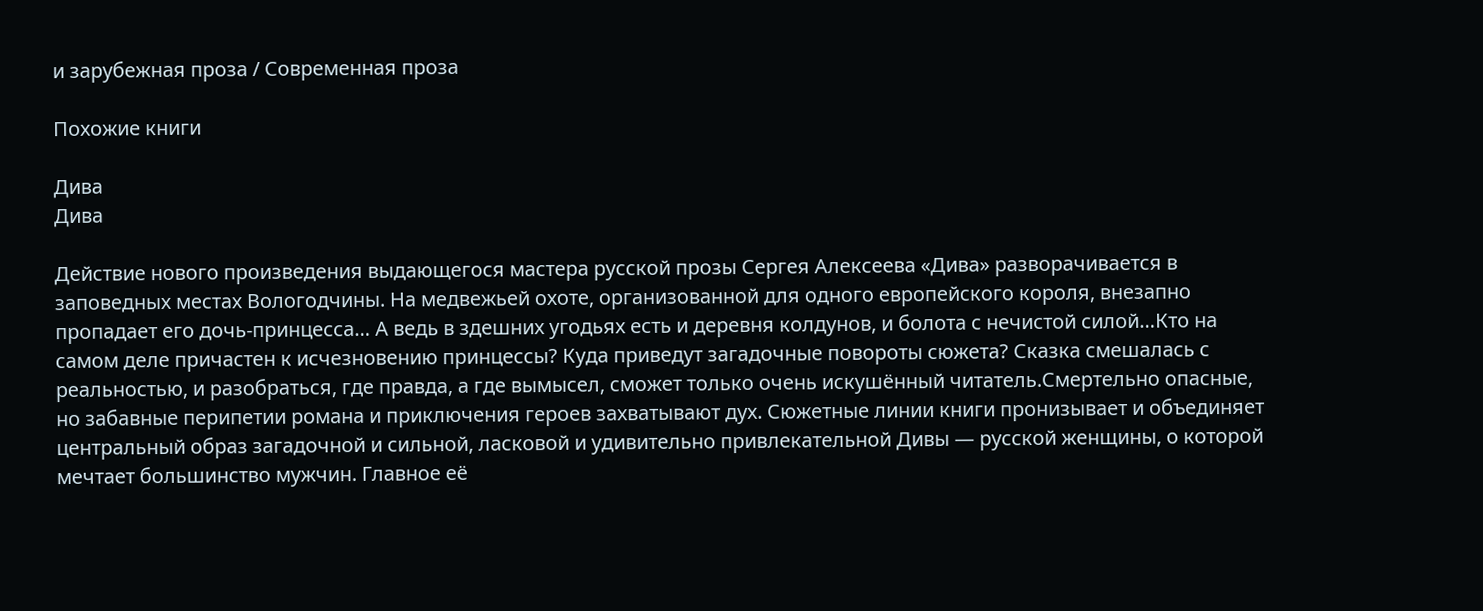и зарубежная проза / Современная проза

Похожие книги

Дива
Дива

Действие нового произведения выдающегося мастера русской прозы Сергея Алексеева «Дива» разворачивается в заповедных местах Вологодчины. На медвежьей охоте, организованной для одного европейского короля, внезапно пропадает его дочь-принцесса… А ведь в здешних угодьях есть и деревня колдунов, и болота с нечистой силой…Кто на самом деле причастен к исчезновению принцессы? Куда приведут загадочные повороты сюжета? Сказка смешалась с реальностью, и разобраться, где правда, а где вымысел, сможет только очень искушённый читатель.Смертельно опасные, но забавные перипетии романа и приключения героев захватывают дух. Сюжетные линии книги пронизывает и объединяет центральный образ загадочной и сильной, ласковой и удивительно привлекательной Дивы — русской женщины, о которой мечтает большинство мужчин. Главное её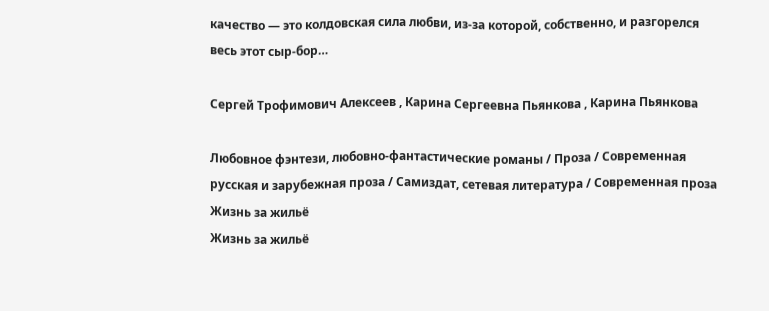качество — это колдовская сила любви, из-за которой, собственно, и разгорелся весь этот сыр-бор…

Сергей Трофимович Алексеев , Карина Сергеевна Пьянкова , Карина Пьянкова

Любовное фэнтези, любовно-фантастические романы / Проза / Современная русская и зарубежная проза / Самиздат, сетевая литература / Современная проза
Жизнь за жильё
Жизнь за жильё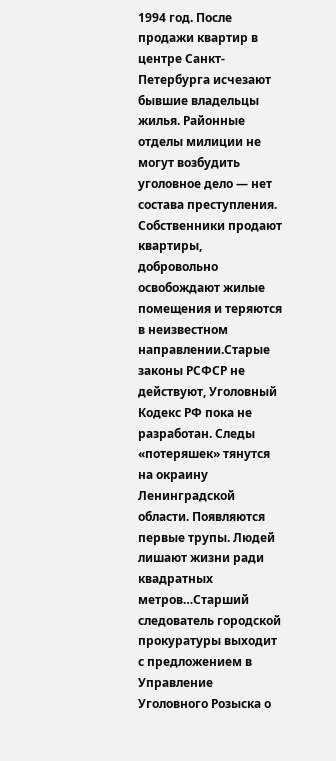1994 год. После продажи квартир в центре Санкт-Петербурга исчезают бывшие владельцы жилья. Районные отделы милиции не могут возбудить уголовное дело — нет состава преступления. Собственники продают квартиры, добровольно освобождают жилые помещения и теряются в неизвестном направлении.Старые законы РСФСР не действуют, Уголовный Кодекс РФ пока не разработан. Следы «потеряшек» тянутся на окраину Ленинградской области. Появляются первые трупы. Людей лишают жизни ради квадратных метров…Старший следователь городской прокуратуры выходит с предложением в Управление Уголовного Розыска о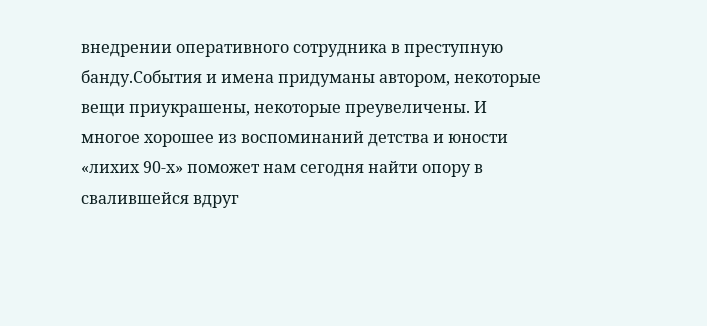внедрении оперативного сотрудника в преступную банду.События и имена придуманы автором, некоторые вещи приукрашены, некоторые преувеличены. И многое хорошее из воспоминаний детства и юности «лихих 90-х» поможет нам сегодня найти опору в свалившейся вдруг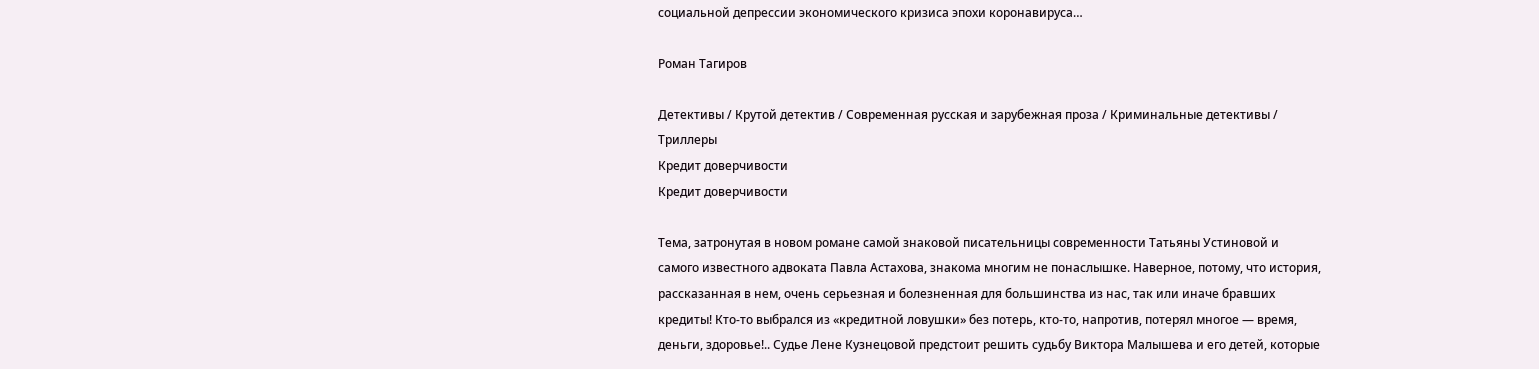социальной депрессии экономического кризиса эпохи коронавируса…

Роман Тагиров

Детективы / Крутой детектив / Современная русская и зарубежная проза / Криминальные детективы / Триллеры
Кредит доверчивости
Кредит доверчивости

Тема, затронутая в новом романе самой знаковой писательницы современности Татьяны Устиновой и самого известного адвоката Павла Астахова, знакома многим не понаслышке. Наверное, потому, что история, рассказанная в нем, очень серьезная и болезненная для большинства из нас, так или иначе бравших кредиты! Кто-то выбрался из «кредитной ловушки» без потерь, кто-то, напротив, потерял многое — время, деньги, здоровье!.. Судье Лене Кузнецовой предстоит решить судьбу Виктора Малышева и его детей, которые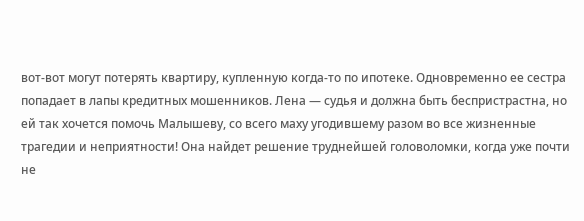вот-вот могут потерять квартиру, купленную когда-то по ипотеке. Одновременно ее сестра попадает в лапы кредитных мошенников. Лена — судья и должна быть беспристрастна, но ей так хочется помочь Малышеву, со всего маху угодившему разом во все жизненные трагедии и неприятности! Она найдет решение труднейшей головоломки, когда уже почти не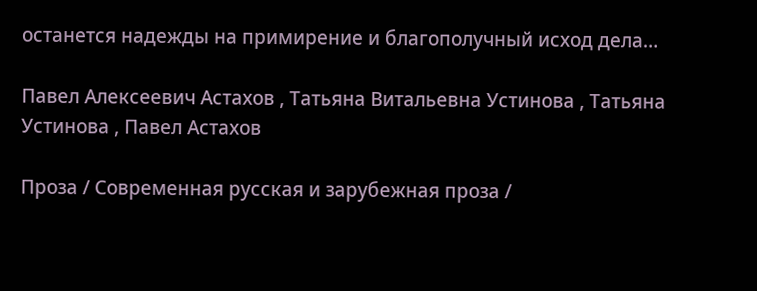останется надежды на примирение и благополучный исход дела…

Павел Алексеевич Астахов , Татьяна Витальевна Устинова , Татьяна Устинова , Павел Астахов

Проза / Современная русская и зарубежная проза /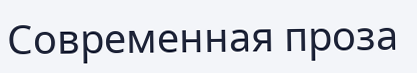Современная проза